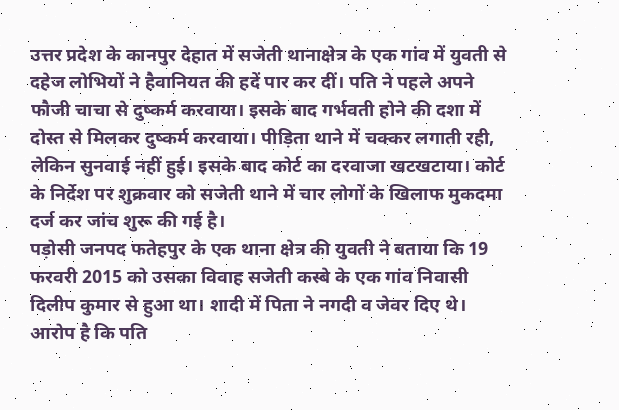उत्तर प्रदेश के कानपुर देहात में सजेती थानाक्षेत्र के एक गांव में युवती से दहेज लोभियों ने हैवानियत की हदें पार कर दीं। पति ने पहले अपने फौजी चाचा से दुष्कर्म करवाया। इसके बाद गर्भवती होने की दशा में दोस्त से मिलकर दुष्कर्म करवाया। पीड़िता थाने में चक्कर लगाती रही, लेकिन सुनवाई नहीं हुई। इसके बाद कोर्ट का दरवाजा खटखटाया। कोर्ट के निर्देश पर शुक्रवार को सजेती थाने में चार लोगों के खिलाफ मुकदमा दर्ज कर जांच शुरू की गई है।
पड़ोसी जनपद फतेहपुर के एक थाना क्षेत्र की युवती ने बताया कि 19 फरवरी 2015 को उसका विवाह सजेती कस्बे के एक गांव निवासी दिलीप कुमार से हुआ था। शादी में पिता ने नगदी व जेवर दिए थे। आरोप है कि पति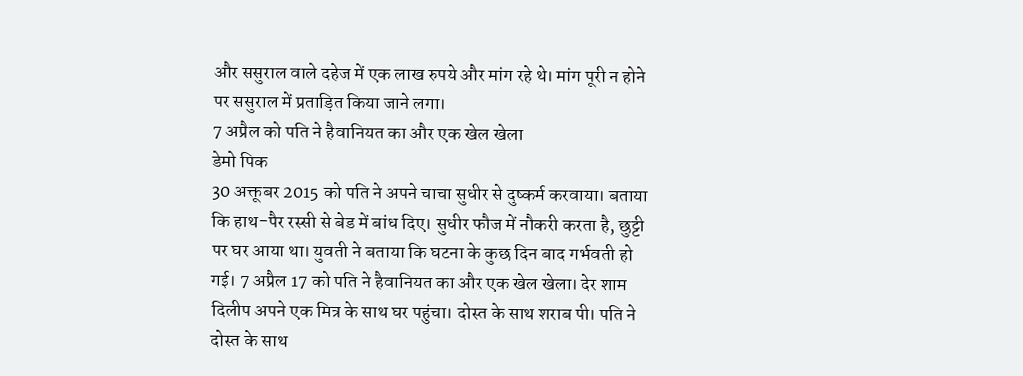और ससुराल वाले दहेज में एक लाख रुपये और मांग रहे थे। मांग पूरी न होने पर ससुराल में प्रताड़ित किया जाने लगा।
7 अप्रैल को पति ने हैवानियत का और एक खेल खेला
डेमो पिक
30 अक्तूबर 2015 को पति ने अपने चाचा सुधीर से दुष्कर्म करवाया। बताया कि हाथ-पैर रस्सी से बेड में बांध दिए। सुधीर फौज में नौकरी करता है, छुट्टी पर घर आया था। युवती ने बताया कि घटना के कुछ दिन बाद गर्भवती हो गई। 7 अप्रैल 17 को पति ने हैवानियत का और एक खेल खेला। देर शाम दिलीप अपने एक मित्र के साथ घर पहुंचा। दोस्त के साथ शराब पी। पति ने दोस्त के साथ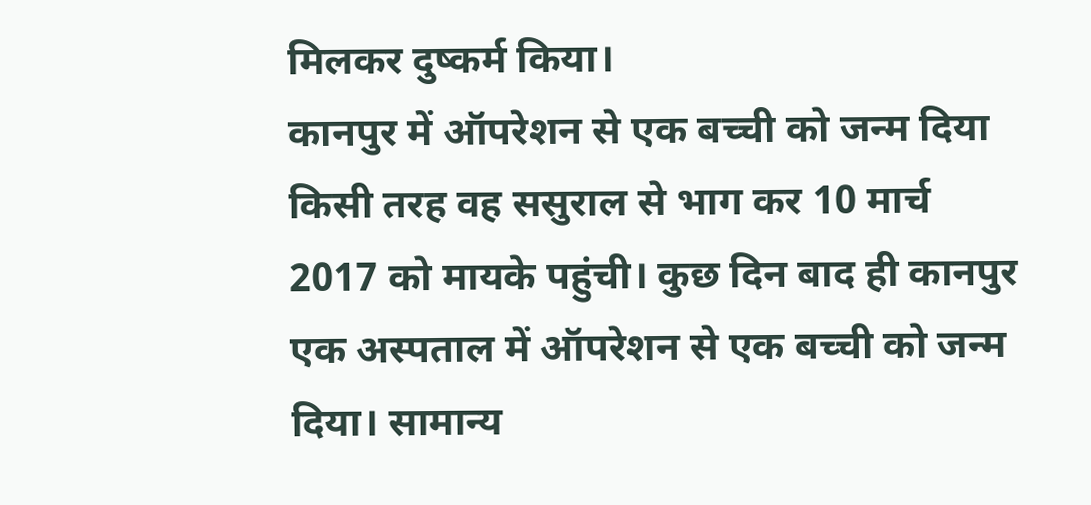मिलकर दुष्कर्म किया।
कानपुर में ऑपरेशन से एक बच्ची को जन्म दिया
किसी तरह वह ससुराल से भाग कर 10 मार्च 2017 को मायके पहुंची। कुछ दिन बाद ही कानपुर एक अस्पताल में ऑपरेशन से एक बच्ची को जन्म दिया। सामान्य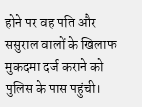होने पर वह पति और ससुराल वालों के खिलाफ मुकदमा दर्ज कराने को पुलिस के पास पहुंची।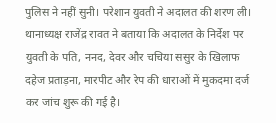पुलिस ने नहीं सुनी। परेशान युवती ने अदालत की शरण ली। थानाध्यक्ष राजेंद्र रावत ने बताया कि अदालत के निर्देश पर युवती के पति, ननद, देवर और चचिया ससुर के खिलाफ दहेज प्रताड़ना, मारपीट और रेप की धाराओं में मुकदमा दर्ज कर जांच शुरू की गई है।